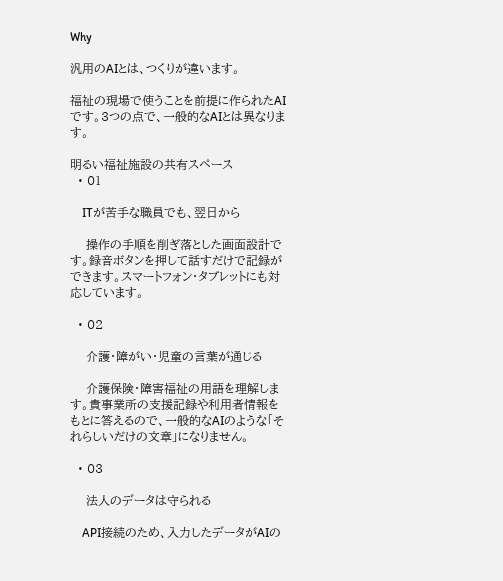Why

汎用のAIとは、つくりが違います。

福祉の現場で使うことを前提に作られたAIです。3つの点で、一般的なAIとは異なります。

明るい福祉施設の共有スペース
  • 01

    ITが苦手な職員でも、翌日から

    操作の手順を削ぎ落とした画面設計です。録音ボタンを押して話すだけで記録ができます。スマートフォン・タブレットにも対応しています。

  • 02

    介護・障がい・児童の言葉が通じる

    介護保険・障害福祉の用語を理解します。貴事業所の支援記録や利用者情報をもとに答えるので、一般的なAIのような「それらしいだけの文章」になりません。

  • 03

    法人のデータは守られる

    API接続のため、入力したデータがAIの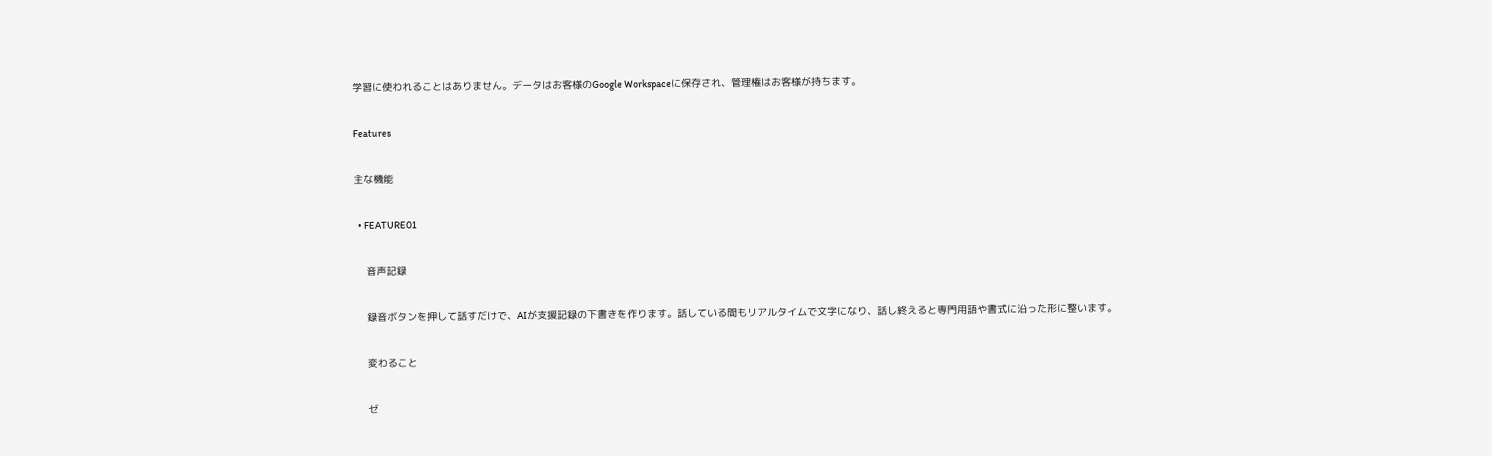学習に使われることはありません。データはお客様のGoogle Workspaceに保存され、管理権はお客様が持ちます。

Features

主な機能

  • FEATURE01

    音声記録

    録音ボタンを押して話すだけで、AIが支援記録の下書きを作ります。話している間もリアルタイムで文字になり、話し終えると専門用語や書式に沿った形に整います。

    変わること

    ゼ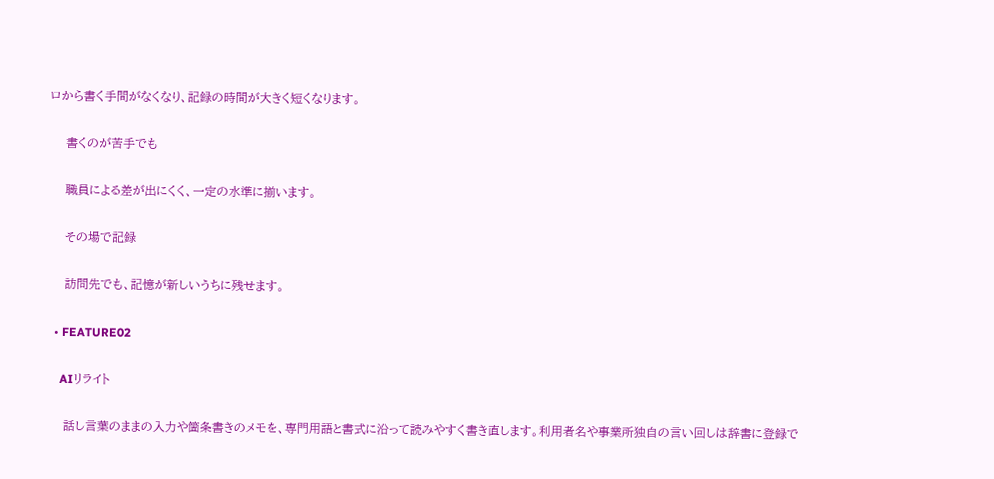ロから書く手間がなくなり、記録の時間が大きく短くなります。

    書くのが苦手でも

    職員による差が出にくく、一定の水準に揃います。

    その場で記録

    訪問先でも、記憶が新しいうちに残せます。

  • FEATURE02

    AIリライト

    話し言葉のままの入力や箇条書きのメモを、専門用語と書式に沿って読みやすく書き直します。利用者名や事業所独自の言い回しは辞書に登録で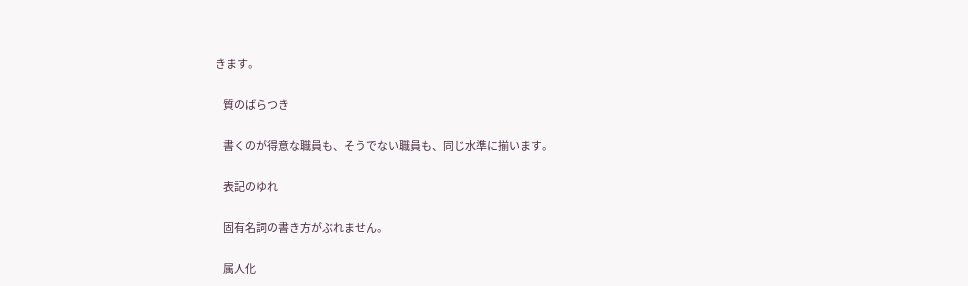きます。

    質のばらつき

    書くのが得意な職員も、そうでない職員も、同じ水準に揃います。

    表記のゆれ

    固有名詞の書き方がぶれません。

    属人化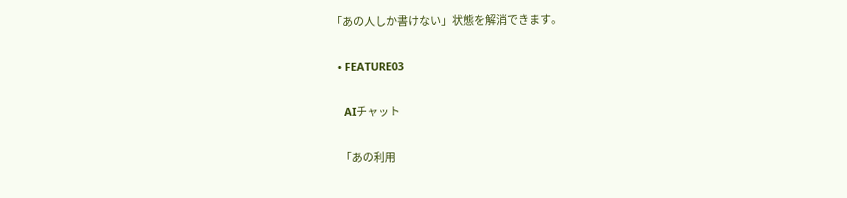「あの人しか書けない」状態を解消できます。

  • FEATURE03

    AIチャット

    「あの利用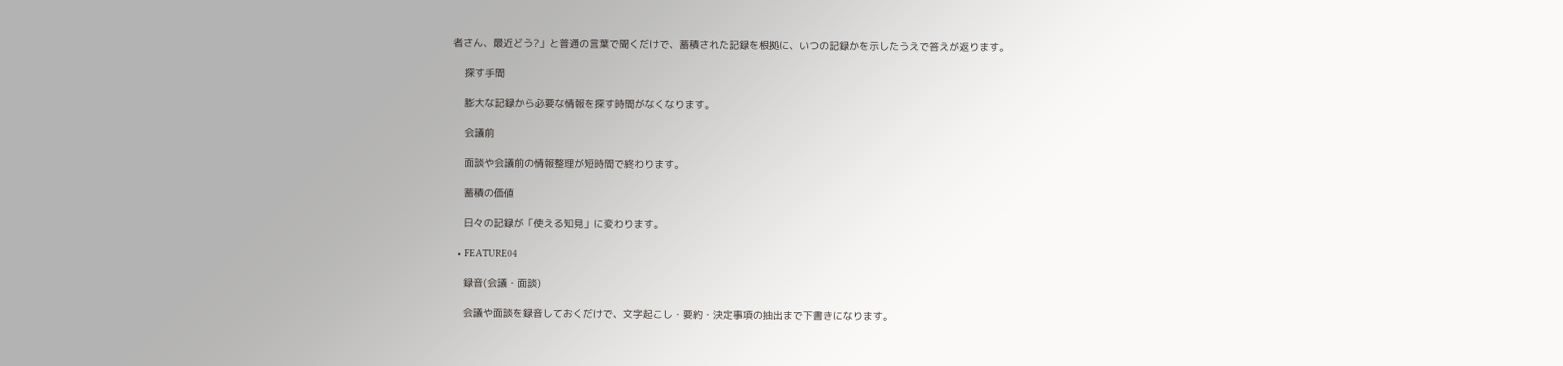者さん、最近どう?」と普通の言葉で聞くだけで、蓄積された記録を根拠に、いつの記録かを示したうえで答えが返ります。

    探す手間

    膨大な記録から必要な情報を探す時間がなくなります。

    会議前

    面談や会議前の情報整理が短時間で終わります。

    蓄積の価値

    日々の記録が「使える知見」に変わります。

  • FEATURE04

    録音(会議・面談)

    会議や面談を録音しておくだけで、文字起こし・要約・決定事項の抽出まで下書きになります。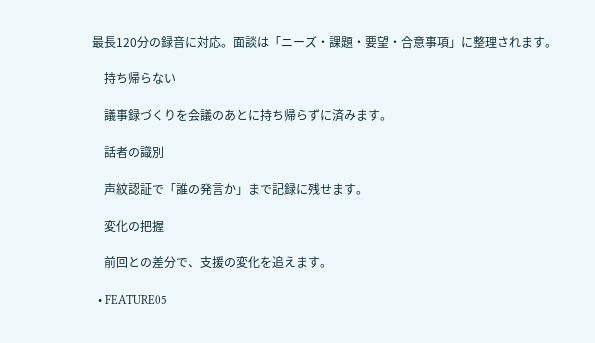最長120分の録音に対応。面談は「ニーズ・課題・要望・合意事項」に整理されます。

    持ち帰らない

    議事録づくりを会議のあとに持ち帰らずに済みます。

    話者の識別

    声紋認証で「誰の発言か」まで記録に残せます。

    変化の把握

    前回との差分で、支援の変化を追えます。

  • FEATURE05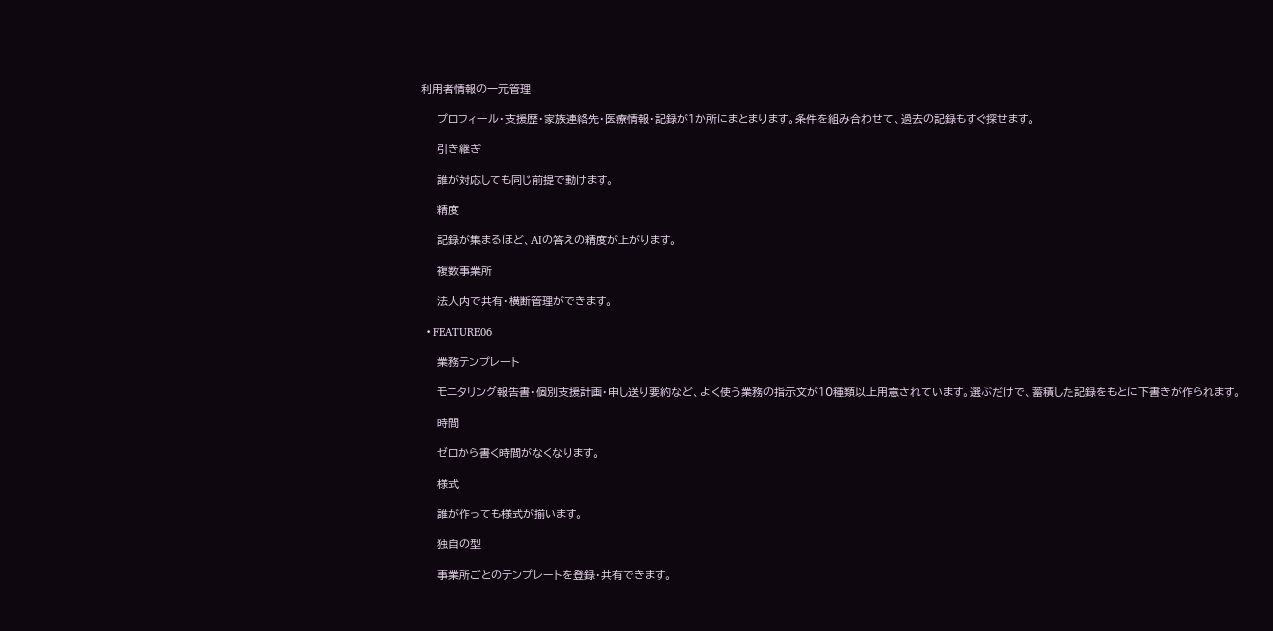利用者情報の一元管理

    プロフィール・支援歴・家族連絡先・医療情報・記録が1か所にまとまります。条件を組み合わせて、過去の記録もすぐ探せます。

    引き継ぎ

    誰が対応しても同じ前提で動けます。

    精度

    記録が集まるほど、AIの答えの精度が上がります。

    複数事業所

    法人内で共有・横断管理ができます。

  • FEATURE06

    業務テンプレート

    モニタリング報告書・個別支援計画・申し送り要約など、よく使う業務の指示文が10種類以上用意されています。選ぶだけで、蓄積した記録をもとに下書きが作られます。

    時間

    ゼロから書く時間がなくなります。

    様式

    誰が作っても様式が揃います。

    独自の型

    事業所ごとのテンプレートを登録・共有できます。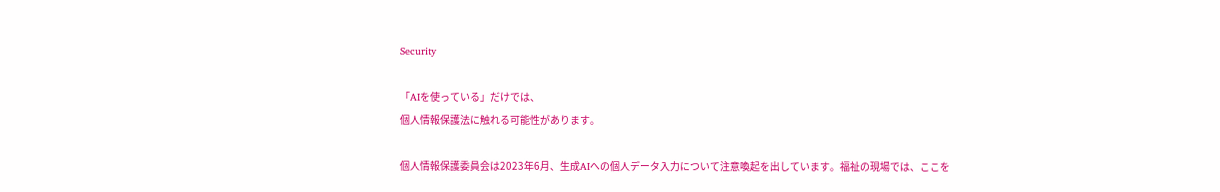Security

「AIを使っている」だけでは、
個人情報保護法に触れる可能性があります。

個人情報保護委員会は2023年6月、生成AIへの個人データ入力について注意喚起を出しています。福祉の現場では、ここを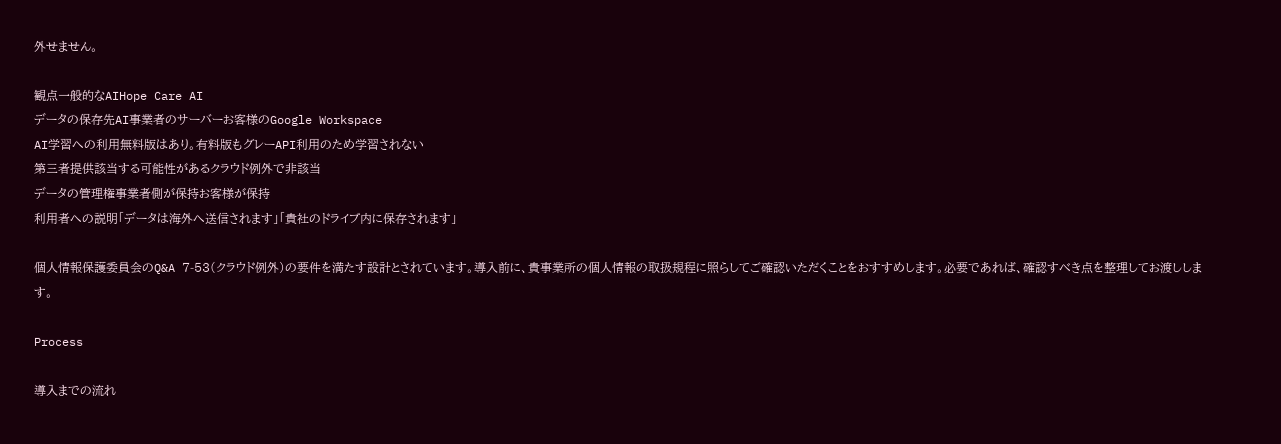外せません。

観点一般的なAIHope Care AI
データの保存先AI事業者のサーバーお客様のGoogle Workspace
AI学習への利用無料版はあり。有料版もグレーAPI利用のため学習されない
第三者提供該当する可能性があるクラウド例外で非該当
データの管理権事業者側が保持お客様が保持
利用者への説明「データは海外へ送信されます」「貴社のドライブ内に保存されます」

個人情報保護委員会のQ&A 7-53(クラウド例外)の要件を満たす設計とされています。導入前に、貴事業所の個人情報の取扱規程に照らしてご確認いただくことをおすすめします。必要であれば、確認すべき点を整理してお渡しします。

Process

導入までの流れ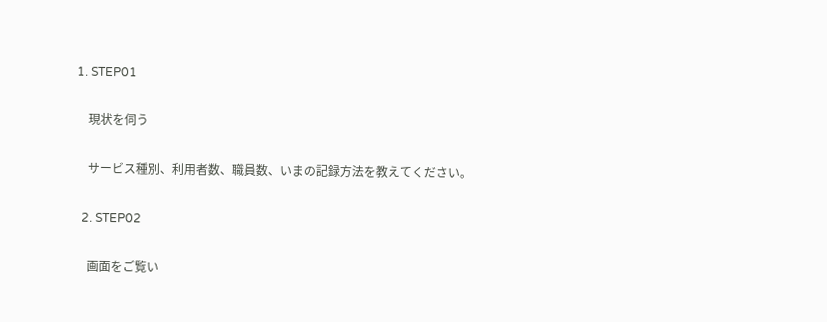1. STEP01

    現状を伺う

    サービス種別、利用者数、職員数、いまの記録方法を教えてください。

  2. STEP02

    画面をご覧い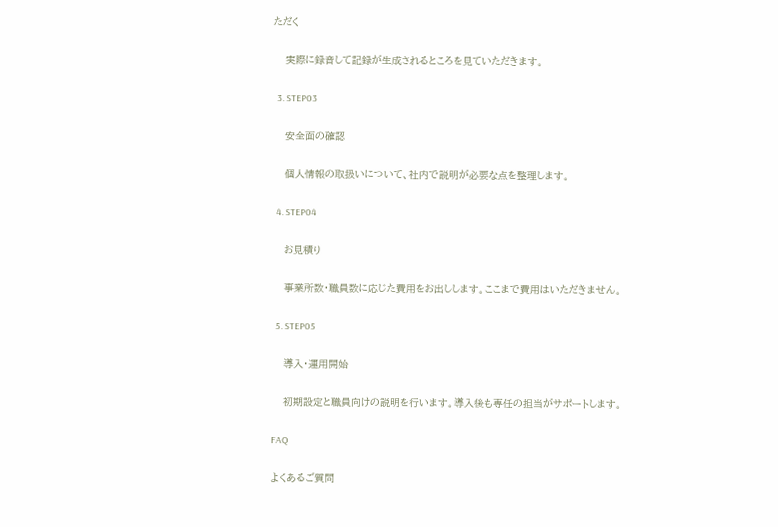ただく

    実際に録音して記録が生成されるところを見ていただきます。

  3. STEP03

    安全面の確認

    個人情報の取扱いについて、社内で説明が必要な点を整理します。

  4. STEP04

    お見積り

    事業所数・職員数に応じた費用をお出しします。ここまで費用はいただきません。

  5. STEP05

    導入・運用開始

    初期設定と職員向けの説明を行います。導入後も専任の担当がサポートします。

FAQ

よくあるご質問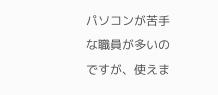パソコンが苦手な職員が多いのですが、使えま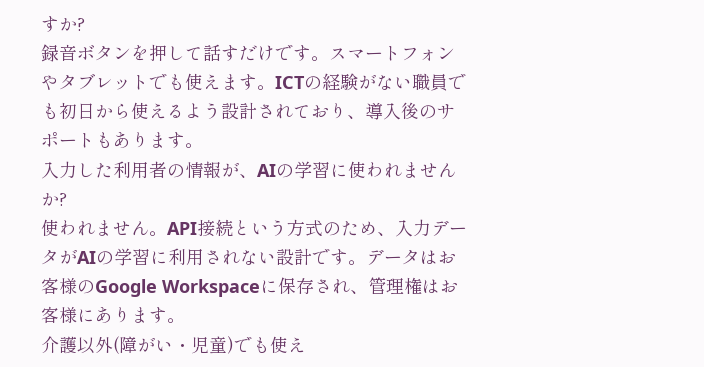すか?
録音ボタンを押して話すだけです。スマートフォンやタブレットでも使えます。ICTの経験がない職員でも初日から使えるよう設計されており、導入後のサポートもあります。
入力した利用者の情報が、AIの学習に使われませんか?
使われません。API接続という方式のため、入力データがAIの学習に利用されない設計です。データはお客様のGoogle Workspaceに保存され、管理権はお客様にあります。
介護以外(障がい・児童)でも使え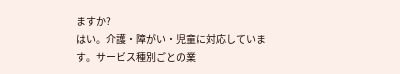ますか?
はい。介護・障がい・児童に対応しています。サービス種別ごとの業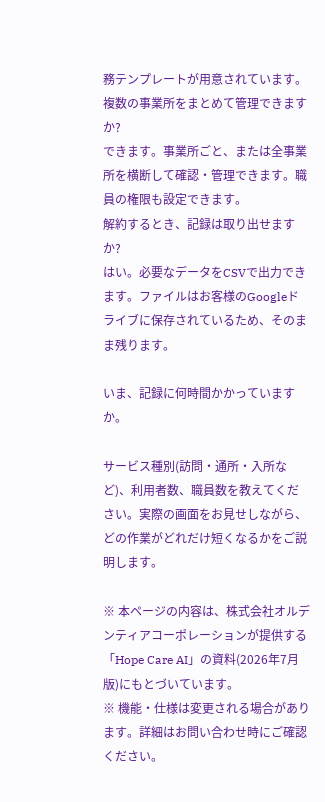務テンプレートが用意されています。
複数の事業所をまとめて管理できますか?
できます。事業所ごと、または全事業所を横断して確認・管理できます。職員の権限も設定できます。
解約するとき、記録は取り出せますか?
はい。必要なデータをCSVで出力できます。ファイルはお客様のGoogleドライブに保存されているため、そのまま残ります。

いま、記録に何時間かかっていますか。

サービス種別(訪問・通所・入所など)、利用者数、職員数を教えてください。実際の画面をお見せしながら、どの作業がどれだけ短くなるかをご説明します。

※ 本ページの内容は、株式会社オルデンティアコーポレーションが提供する「Hope Care AI」の資料(2026年7月版)にもとづいています。
※ 機能・仕様は変更される場合があります。詳細はお問い合わせ時にご確認ください。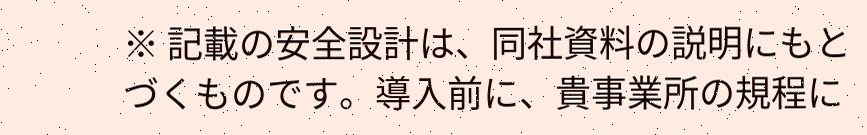※ 記載の安全設計は、同社資料の説明にもとづくものです。導入前に、貴事業所の規程に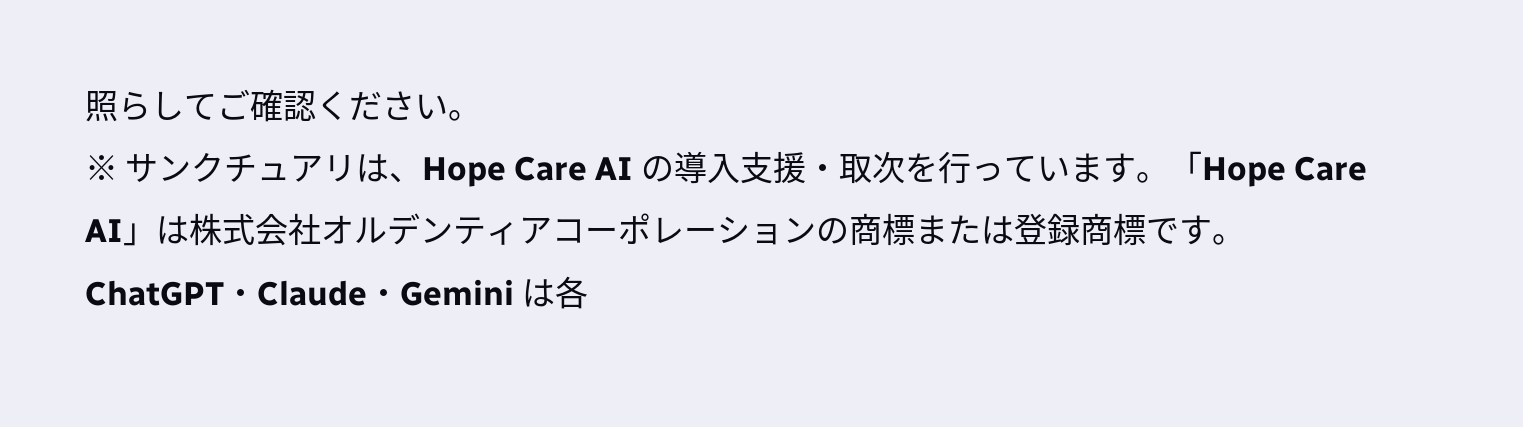照らしてご確認ください。
※ サンクチュアリは、Hope Care AI の導入支援・取次を行っています。「Hope Care AI」は株式会社オルデンティアコーポレーションの商標または登録商標です。ChatGPT・Claude・Gemini は各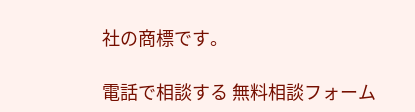社の商標です。

電話で相談する 無料相談フォーム